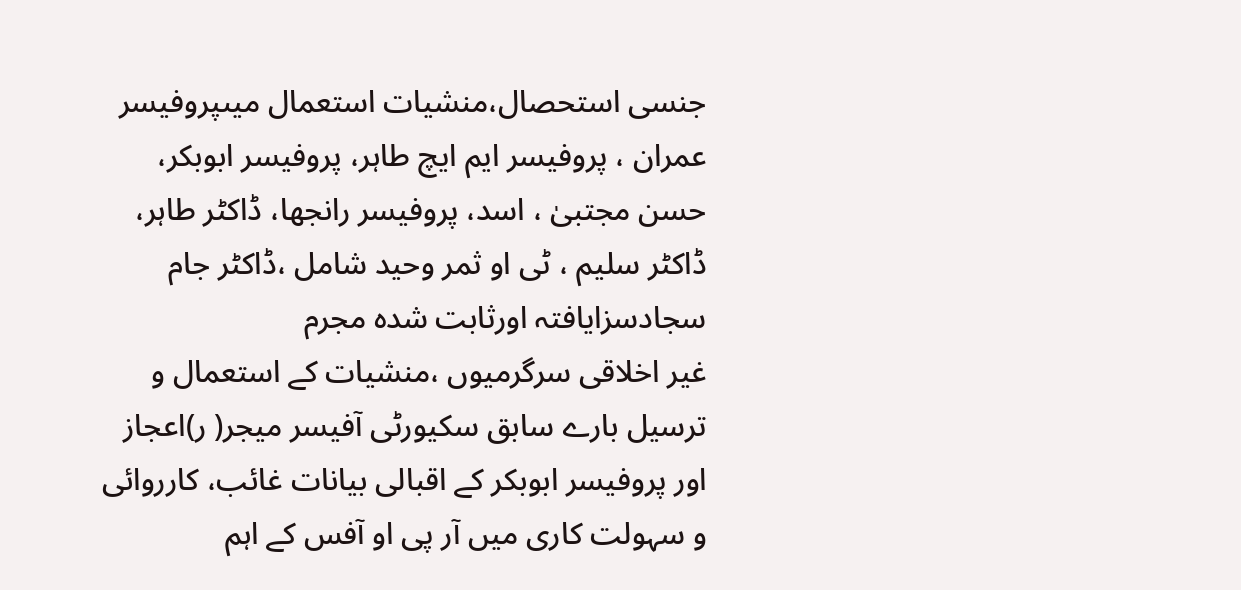جنسی استحصال،منشیات استعمال میںپروفیسر عمران ، پروفیسر ایم ایچ طاہر، پروفیسر ابوبکر، حسن مجتبیٰ ، اسد، پروفیسر رانجھا، ڈاکٹر طاہر، ڈاکٹر سلیم ، ٹی او ثمر وحید شامل ،ڈاکٹر جام سجادسزایافتہ اورثابت شدہ مجرم
غیر اخلاقی سرگرمیوں ،منشیات کے استعمال و ترسیل بارے سابق سکیورٹی آفیسر میجر( ر)اعجاز اور پروفیسر ابوبکر کے اقبالی بیانات غائب، کارروائی و سہولت کاری میں آر پی او آفس کے اہم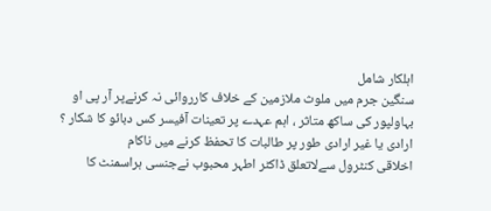اہلکار شامل
سنگین جرم میں ملوث ملازمین کے خلاف کارروائی نہ کرنےپر آر پی او بہاولپور کی ساکھ متاثر ، اہم عہدے پر تعینات آفیسر کس دبائو کا شکار ؟ ارادی یا غیر ارادی طور پر طالبات کا تحفظ کرنے میں ناکام
اخلاقی کنٹرول سےلاتعلق ڈاکٹر اطہر محبوب نےجنسی ہراسمنٹ کا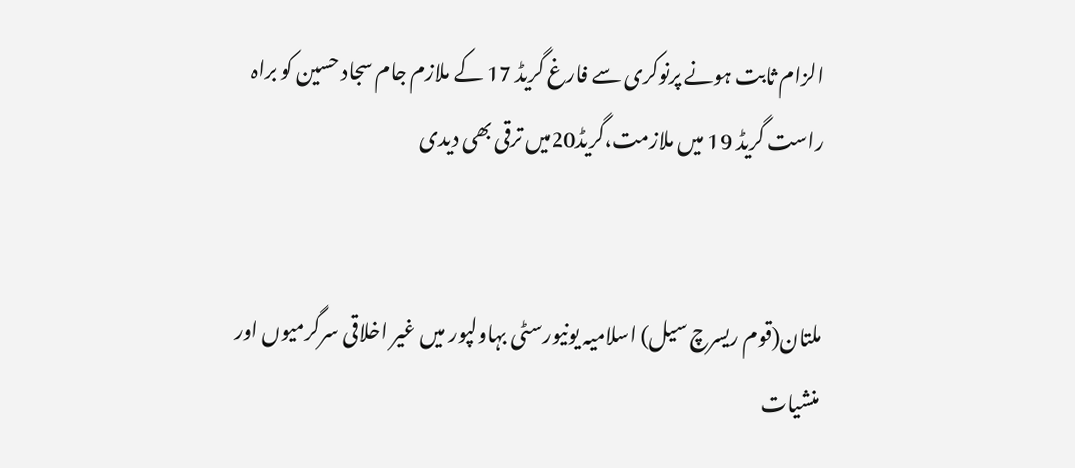الزام ثابت ہونے پرنوکری سے فارغ گریڈ 17 کے ملازم جام سجاد حسین کو براہ راست گریڈ 19 میں ملازمت،گریڈ20میں ترقی بھی دیدی


ملتان(قوم ریسرچ سیل) اسلامیہ یونیورسٹی بہاولپور میں غیر اخلاقی سرگرمیوں اور منشیات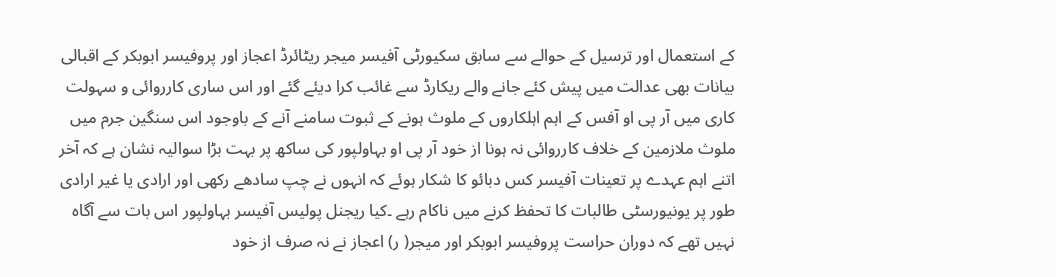کے استعمال اور ترسیل کے حوالے سے سابق سکیورٹی آفیسر میجر ریٹائرڈ اعجاز اور پروفیسر ابوبکر کے اقبالی بیانات بھی عدالت میں پیش کئے جانے والے ریکارڈ سے غائب کرا دیئے گئے اور اس ساری کارروائی و سہولت کاری میں آر پی او آفس کے اہم اہلکاروں کے ملوث ہونے کے ثبوت سامنے آنے کے باوجود اس سنگین جرم میں ملوث ملازمین کے خلاف کارروائی نہ ہونا از خود آر پی او بہاولپور کی ساکھ پر بہت بڑا سوالیہ نشان ہے کہ آخر اتنے اہم عہدے پر تعینات آفیسر کس دبائو کا شکار ہوئے کہ انہوں نے چپ سادھے رکھی اور ارادی یا غیر ارادی طور پر یونیورسٹی طالبات کا تحفظ کرنے میں ناکام رہے ۔کیا ریجنل پولیس آفیسر بہاولپور اس بات سے آگاہ نہیں تھے کہ دوران حراست پروفیسر ابوبکر اور میجر( ر) اعجاز نے نہ صرف از خود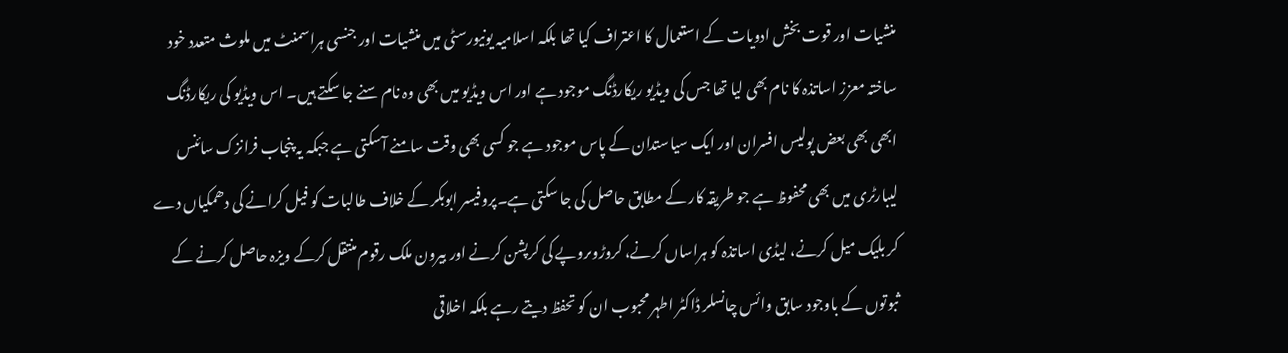منشیات اور قوت بخش ادویات کے استعمال کا اعتراف کیا تھا بلکہ اسلامیہ یونیورسٹی میں منشیات اور جنسی ہراسمنٹ میں ملوث متعدد خود ساختہ معزز اساتذہ کا نام بھی لیا تھا جس کی ویڈیو ریکارڈنگ موجود ہے اور اس ویڈیو میں بھی وہ نام سنے جا سکتے ہیں۔ اس ویڈیو کی ریکارڈنگ ابھی بھی بعض پولیس افسران اور ایک سیاستدان کے پاس موجود ہے جو کسی بھی وقت سامنے آسکتی ہے جبکہ یہ پنجاب فرانزک سائنس لیبارٹری میں بھی محفوظ ہے جو طریقہ کار کے مطابق حاصل کی جا سکتی ہے۔پروفیسر ابوبکر کے خلاف طالبات کو فیل کرانے کی دھمکیاں دے کر بلیک میل کرنے، لیڈی اساتذہ کو ہراساں کرنے، کروڑوںروپے کی کرپشن کرنے اور بیرون ملک رقوم منتقل کرکے ویزہ حاصل کرنے کے ثبوتوں کے باوجود سابق وائس چانسلر ڈاکٹر اطہر محبوب ان کو تحفظ دیتے رہے بلکہ اخلاقی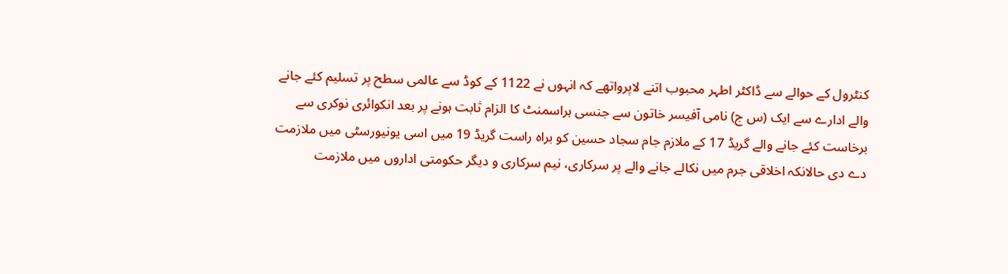کنٹرول کے حوالے سے ڈاکٹر اطہر محبوب اتنے لاپرواتھے کہ انہوں نے 1122 کے کوڈ سے عالمی سطح پر تسلیم کئے جانے والے ادارے سے ایک (س ج) نامی آفیسر خاتون سے جنسی ہراسمنٹ کا الزام ثابت ہونے پر بعد انکوائری نوکری سے برخاست کئے جانے والے گریڈ 17 کے ملازم جام سجاد حسین کو براہ راست گریڈ 19 میں اسی یونیورسٹی میں ملازمت دے دی حالانکہ اخلاقی جرم میں نکالے جانے والے پر سرکاری، نیم سرکاری و دیگر حکومتی اداروں میں ملازمت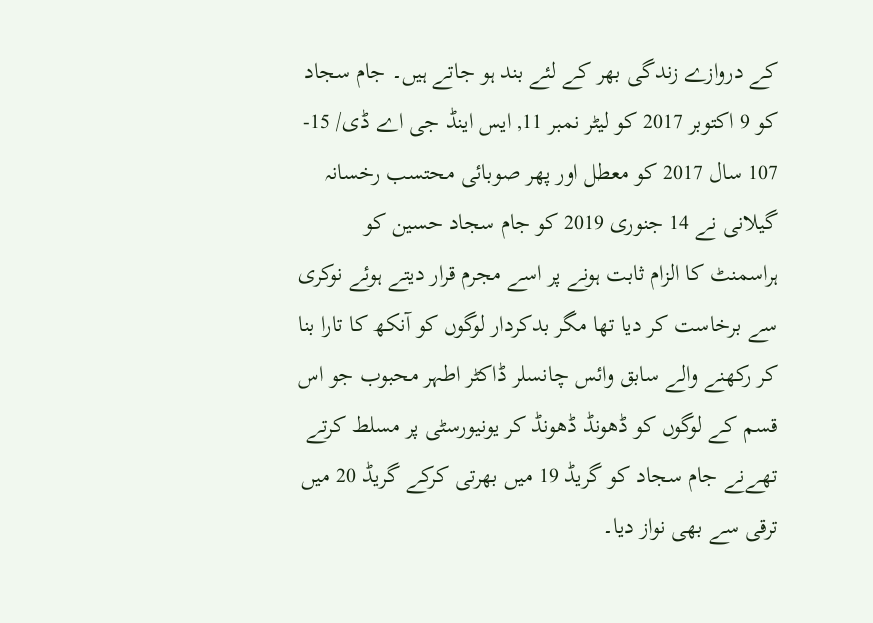کے دروازے زندگی بھر کے لئے بند ہو جاتے ہیں۔ جام سجاد کو 9 اکتوبر 2017 کو لیٹر نمبر 11, ایس اینڈ جی اے ڈی/ 15- 107 سال 2017 کو معطل اور پھر صوبائی محتسب رخسانہ گیلانی نے 14 جنوری 2019 کو جام سجاد حسین کو ہراسمنٹ کا الزام ثابت ہونے پر اسے مجرم قرار دیتے ہوئے نوکری سے برخاست کر دیا تھا مگر بدکردار لوگوں کو آنکھ کا تارا بنا کر رکھنے والے سابق وائس چانسلر ڈاکٹر اطہر محبوب جو اس قسم کے لوگوں کو ڈھونڈ ڈھونڈ کر یونیورسٹی پر مسلط کرتے تھےنے جام سجاد کو گریڈ 19 میں بھرتی کرکے گریڈ 20 میں ترقی سے بھی نواز دیا۔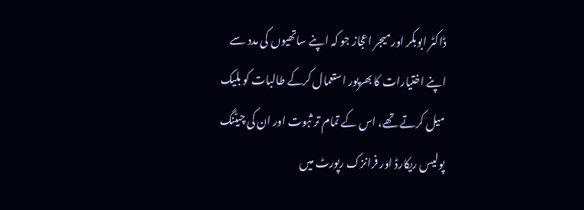ڈاکٹر ابوبکر اور میجر اعجاز جو کہ اپنے ساتھیوں کی مدد سے اپنے اختیارات کا بھرپور استعمال کرکے طالبات کو بلیک میل کرتے تھے، اس کے تمام تر ثبوت اور ان کی چیٹنگ پولیس ریکارڈ اور فرانزک رپورٹ میں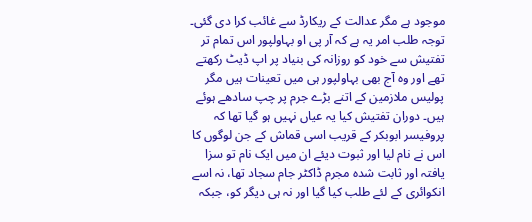موجود ہے مگر عدالت کے ریکارڈ سے غائب کرا دی گئی۔ توجہ طلب امر یہ ہے کہ آر پی او بہاولپور اس تمام تر تفتیش سے خود کو روزانہ کی بنیاد پر اپ ڈیٹ رکھتے تھے اور وہ آج بھی بہاولپور ہی میں تعینات ہیں مگر پولیس ملازمین کے اتنے بڑے جرم پر چپ سادھے ہوئے ہیں۔ دوران تفتیش کیا یہ عیاں نہیں ہو گیا تھا کہ پروفیسر ابوبکر کے قریب اسی قماش کے جن لوگوں کا اس نے نام لیا اور ثبوت دیئے ان میں ایک نام تو سزا یافتہ اور ثابت شدہ مجرم ڈاکٹر جام سجاد تھا، نہ اسے انکوائری کے لئے طلب کیا گیا اور نہ ہی دیگر کو، جبکہ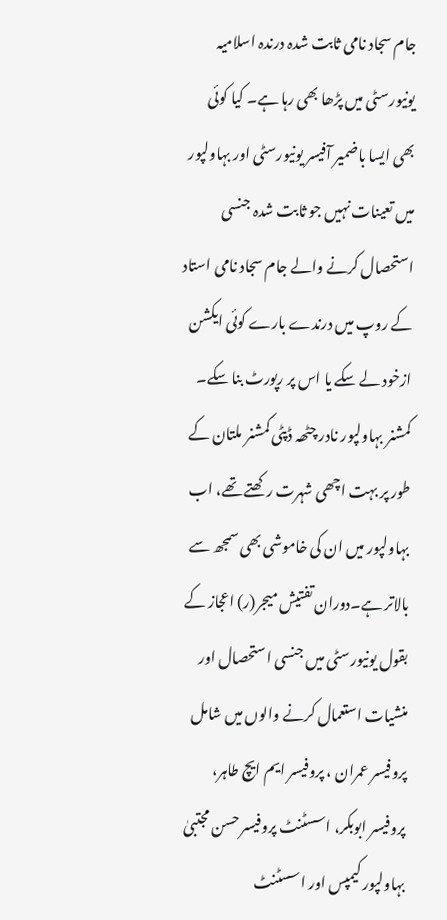جام سجاد نامی ثابت شدہ درندہ اسلامیہ یونیورسٹی میں پڑھا بھی رہا ہے۔ کیا کوئی بھی ایسا باضمیر آفیسر یونیورسٹی اور بہاولپور میں تعینات نہیں جو ثابت شدہ جنسی استحصال کرنے والے جام سجاد نامی استاد کے روپ میں درندے بارے کوئی ایکشن ازخود لے سکے یا اس پر رپورٹ بنا سکے۔ کمشنر بہاولپور نادر چٹھہ ڈپٹی کمشنر ملتان کے طور پر بہت اچھی شہرت رکھتے تھے، اب بہاولپور میں ان کی خاموشی بھی سمجھ سے بالاتر ہے۔دوران تفتیش میجر(ر) اعجاز کے بقول یونیورسٹی میں جنسی استحصال اور منشیات استعمال کرنے والوں میں شامل پروفیسر عمران ، پروفیسر ایم ایچ طاہر، پروفیسر ابوبکر، اسسٹنٹ پروفیسر حسن مجتبیٰ بہاولپور کیمپس اور اسسٹنٹ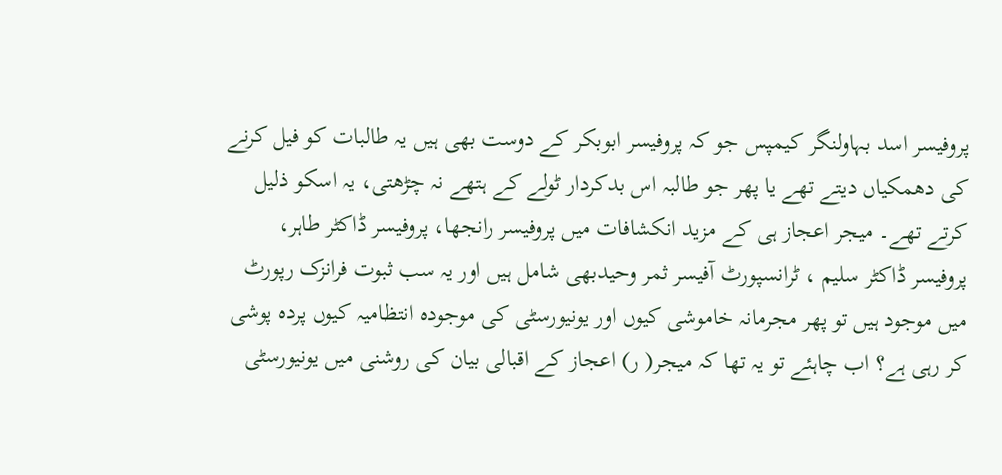پروفیسر اسد بہاولنگر کیمپس جو کہ پروفیسر ابوبکر کے دوست بھی ہیں یہ طالبات کو فیل کرنے کی دھمکیاں دیتے تھے یا پھر جو طالبہ اس بدکردار ٹولے کے ہتھے نہ چڑھتی، یہ اسکو ذلیل کرتے تھے۔ میجر اعجاز ہی کے مزید انکشافات میں پروفیسر رانجھا، پروفیسر ڈاکٹر طاہر، پروفیسر ڈاکٹر سلیم ، ٹرانسپورٹ آفیسر ثمر وحیدبھی شامل ہیں اور یہ سب ثبوت فرانزک رپورٹ میں موجود ہیں تو پھر مجرمانہ خاموشی کیوں اور یونیورسٹی کی موجودہ انتظامیہ کیوں پردہ پوشی کر رہی ہے؟ اب چاہئے تو یہ تھا کہ میجر( ر) اعجاز کے اقبالی بیان کی روشنی میں یونیورسٹی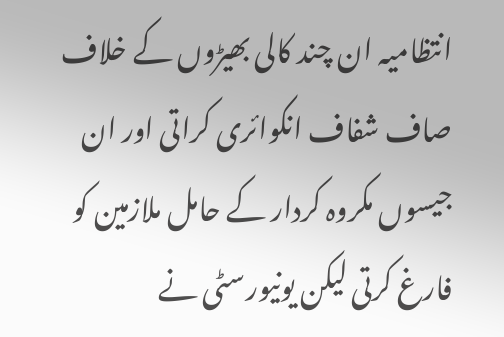انتظامیہ ان چند کالی بھیڑوں کے خلاف صاف شفاف انکوائری کراتی اور ان جیسوں مکروہ کردار کے حامل ملازمین کو فارغ کرتی لیکن یونیورسٹی نے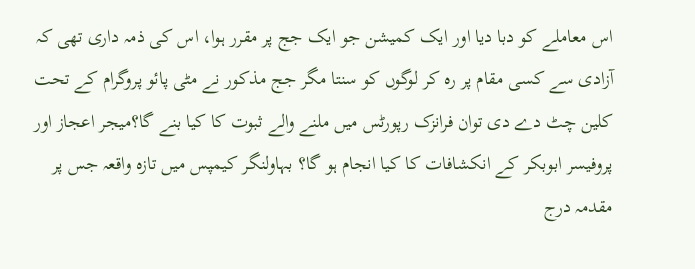اس معاملے کو دبا دیا اور ایک کمیشن جو ایک جج پر مقرر ہوا، اس کی ذمہ داری تھی کہ آزادی سے کسی مقام پر رہ کر لوگوں کو سنتا مگر جج مذکور نے مٹی پائو پروگرام کے تحت کلین چٹ دے دی توان فرانزک رپورٹس میں ملنے والے ثبوت کا کیا بنے گا؟میجر اعجاز اور پروفیسر ابوبکر کے انکشافات کا کیا انجام ہو گا؟ بہاولنگر کیمپس میں تازہ واقعہ جس پر مقدمہ درج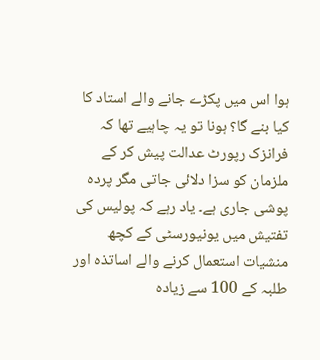ہوا اس میں پکڑے جانے والے استاد کا کیا بنے گا؟ ہونا تو یہ چاہیے تھا کہ فرانزک رپورٹ عدالت پیش کر کے ملزمان کو سزا دلائی جاتی مگر پردہ پوشی جاری ہے۔ یاد رہے کہ پولیس کی تفتیش میں یونیورسٹی کے کچھ منشیات استعمال کرنے والے اساتذہ اور طلبہ کے 100 سے زیادہ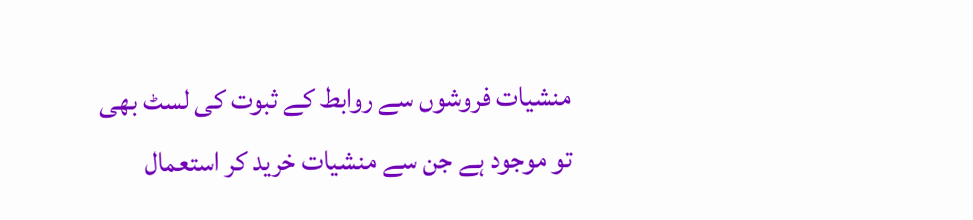منشیات فروشوں سے روابط کے ثبوت کی لسٹ بھی تو موجود ہے جن سے منشیات خرید کر استعمال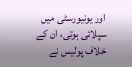اور یونیورسٹی میں سپلائی ہوتی، ان کے خلاف پولیس نے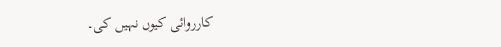کارروائی کیوں نہیں کی۔